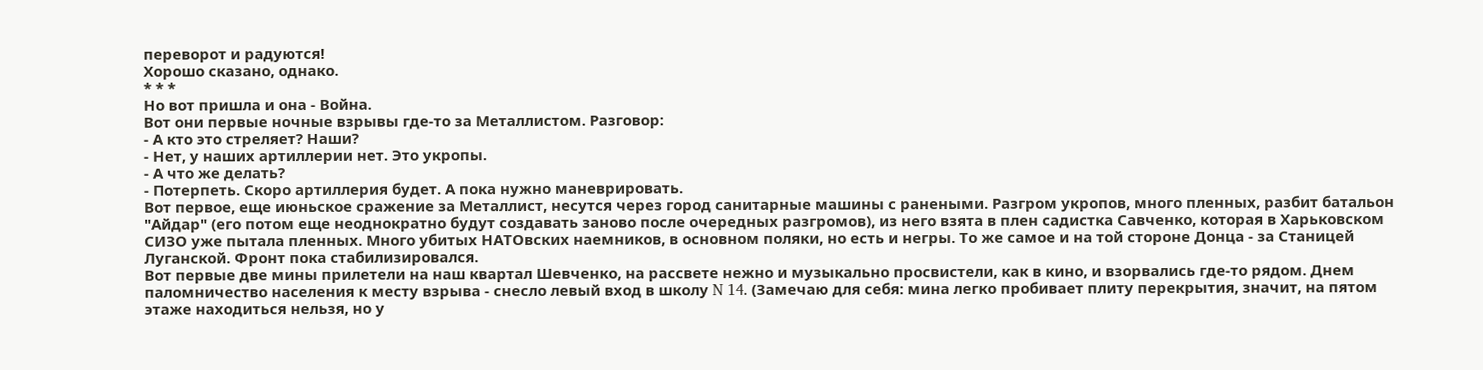переворот и радуются!
Хорошо сказано, однако.
* * *
Но вот пришла и она - Война.
Вот они первые ночные взрывы где-то за Металлистом. Разговор:
- А кто это стреляет? Наши?
- Нет, у наших артиллерии нет. Это укропы.
- А что же делать?
- Потерпеть. Скоро артиллерия будет. А пока нужно маневрировать.
Вот первое, еще июньское сражение за Металлист, несутся через город санитарные машины с ранеными. Разгром укропов, много пленных, разбит батальон "Айдар" (его потом еще неоднократно будут создавать заново после очередных разгромов), из него взята в плен садистка Савченко, которая в Харьковском СИЗО уже пытала пленных. Много убитых НАТОвских наемников, в основном поляки, но есть и негры. То же самое и на той стороне Донца - за Станицей Луганской. Фронт пока стабилизировался.
Вот первые две мины прилетели на наш квартал Шевченко, на рассвете нежно и музыкально просвистели, как в кино, и взорвались где-то рядом. Днем паломничество населения к месту взрыва - снесло левый вход в школу N 14. (Замечаю для себя: мина легко пробивает плиту перекрытия, значит, на пятом этаже находиться нельзя, но у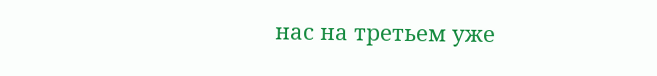нас на третьем уже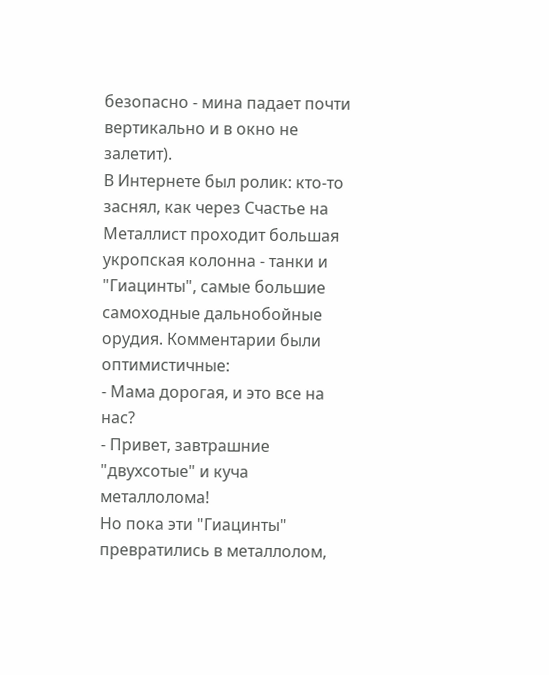безопасно - мина падает почти вертикально и в окно не залетит).
В Интернете был ролик: кто-то заснял, как через Счастье на Металлист проходит большая укропская колонна - танки и "Гиацинты", самые большие самоходные дальнобойные орудия. Комментарии были оптимистичные:
- Мама дорогая, и это все на нас?
- Привет, завтрашние "двухсотые" и куча металлолома!
Но пока эти "Гиацинты" превратились в металлолом,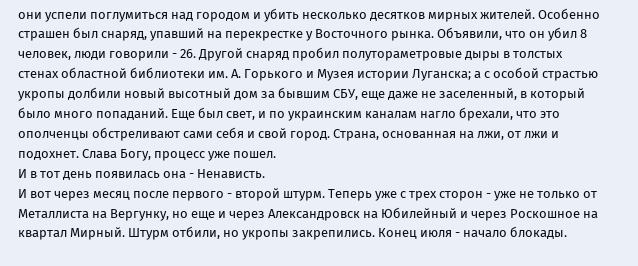они успели поглумиться над городом и убить несколько десятков мирных жителей. Особенно страшен был снаряд, упавший на перекрестке у Восточного рынка. Объявили, что он убил 8 человек, люди говорили - 26. Другой снаряд пробил полутораметровые дыры в толстых стенах областной библиотеки им. А. Горького и Музея истории Луганска; а с особой страстью укропы долбили новый высотный дом за бывшим СБУ, еще даже не заселенный, в который было много попаданий. Еще был свет, и по украинским каналам нагло брехали, что это ополченцы обстреливают сами себя и свой город. Страна, основанная на лжи, от лжи и подохнет. Слава Богу, процесс уже пошел.
И в тот день появилась она - Ненависть.
И вот через месяц после первого - второй штурм. Теперь уже с трех сторон - уже не только от Металлиста на Вергунку, но еще и через Александровск на Юбилейный и через Роскошное на квартал Мирный. Штурм отбили, но укропы закрепились. Конец июля - начало блокады.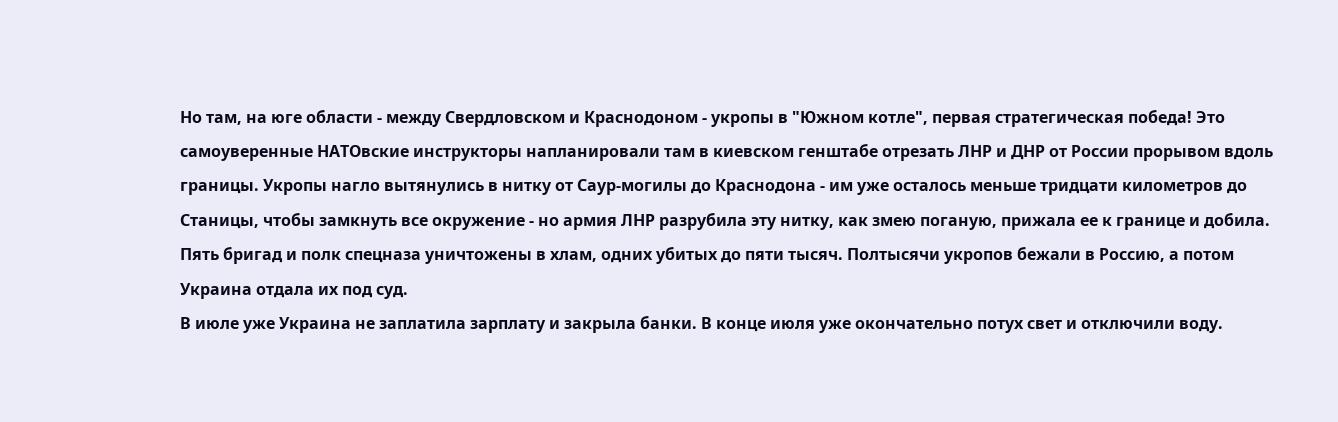Но там, на юге области - между Свердловском и Краснодоном - укропы в "Южном котле", первая стратегическая победа! Это самоуверенные НАТОвские инструкторы напланировали там в киевском генштабе отрезать ЛНР и ДНР от России прорывом вдоль границы. Укропы нагло вытянулись в нитку от Саур-могилы до Краснодона - им уже осталось меньше тридцати километров до Станицы, чтобы замкнуть все окружение - но армия ЛНР разрубила эту нитку, как змею поганую, прижала ее к границе и добила. Пять бригад и полк спецназа уничтожены в хлам, одних убитых до пяти тысяч. Полтысячи укропов бежали в Россию, а потом Украина отдала их под суд.
В июле уже Украина не заплатила зарплату и закрыла банки. В конце июля уже окончательно потух свет и отключили воду.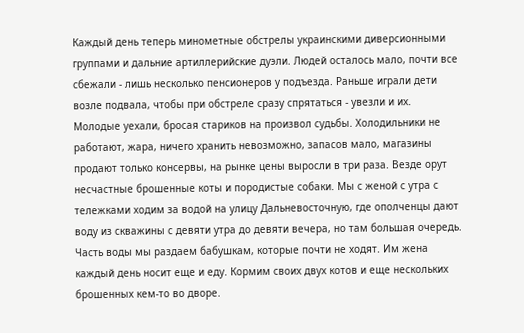Каждый день теперь минометные обстрелы украинскими диверсионными группами и дальние артиллерийские дуэли. Людей осталось мало, почти все сбежали - лишь несколько пенсионеров у подъезда. Раньше играли дети возле подвала, чтобы при обстреле сразу спрятаться - увезли и их.
Молодые уехали, бросая стариков на произвол судьбы. Холодильники не работают, жара, ничего хранить невозможно, запасов мало, магазины продают только консервы, на рынке цены выросли в три раза. Везде орут несчастные брошенные коты и породистые собаки. Мы с женой с утра с тележками ходим за водой на улицу Дальневосточную, где ополченцы дают воду из скважины с девяти утра до девяти вечера, но там большая очередь. Часть воды мы раздаем бабушкам, которые почти не ходят. Им жена каждый день носит еще и еду. Кормим своих двух котов и еще нескольких брошенных кем-то во дворе.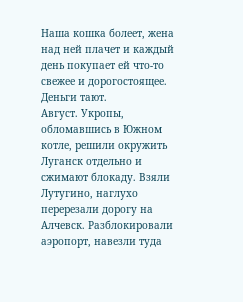Наша кошка болеет, жена над ней плачет и каждый день покупает ей что-то свежее и дорогостоящее. Деньги тают.
Август. Укропы, обломавшись в Южном котле, решили окружить Луганск отдельно и сжимают блокаду. Взяли Лутугино, наглухо перерезали дорогу на Алчевск. Разблокировали аэропорт, навезли туда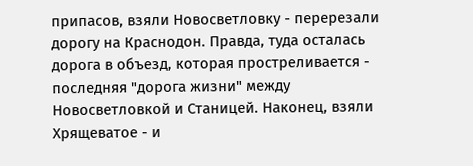припасов, взяли Новосветловку - перерезали дорогу на Краснодон. Правда, туда осталась дорога в объезд, которая простреливается - последняя "дорога жизни" между Новосветловкой и Станицей. Наконец, взяли Хрящеватое - и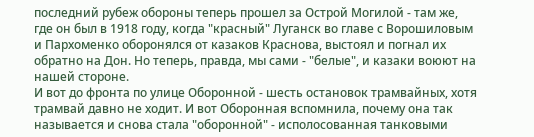последний рубеж обороны теперь прошел за Острой Могилой - там же, где он был в 1918 году, когда "красный" Луганск во главе с Ворошиловым и Пархоменко оборонялся от казаков Краснова, выстоял и погнал их обратно на Дон. Но теперь, правда, мы сами - "белые", и казаки воюют на нашей стороне.
И вот до фронта по улице Оборонной - шесть остановок трамвайных, хотя трамвай давно не ходит. И вот Оборонная вспомнила, почему она так называется и снова стала "оборонной" - исполосованная танковыми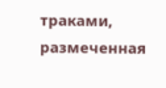траками, размеченная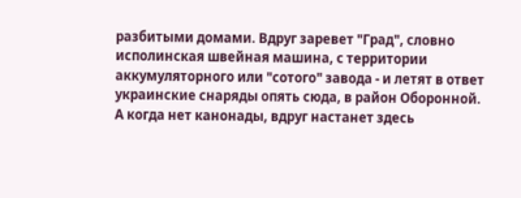разбитыми домами. Вдруг заревет "Град", словно исполинская швейная машина, с территории аккумуляторного или "сотого" завода - и летят в ответ украинские снаряды опять сюда, в район Оборонной.
А когда нет канонады, вдруг настанет здесь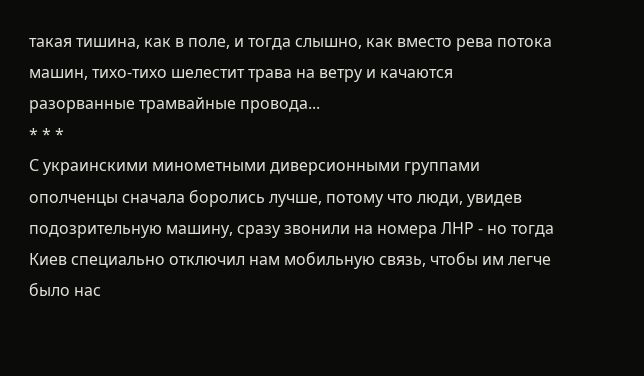такая тишина, как в поле, и тогда слышно, как вместо рева потока машин, тихо-тихо шелестит трава на ветру и качаются разорванные трамвайные провода...
* * *
С украинскими минометными диверсионными группами ополченцы сначала боролись лучше, потому что люди, увидев подозрительную машину, сразу звонили на номера ЛНР - но тогда Киев специально отключил нам мобильную связь, чтобы им легче было нас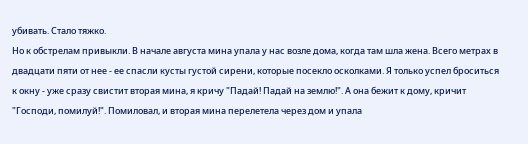убивать. Стало тяжко.
Но к обстрелам привыкли. В начале августа мина упала у нас возле дома, когда там шла жена. Всего метрах в двадцати пяти от нее - ее спасли кусты густой сирени, которые посекло осколками. Я только успел броситься к окну - уже сразу свистит вторая мина, я кричу "Падай! Падай на землю!". А она бежит к дому, кричит "Господи, помилуй!". Помиловал, и вторая мина перелетела через дом и упала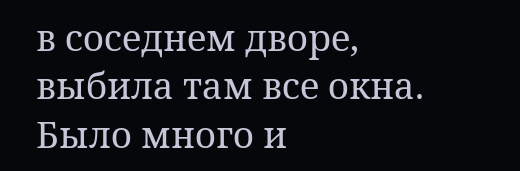в соседнем дворе, выбила там все окна.
Было много и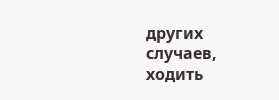других случаев, ходить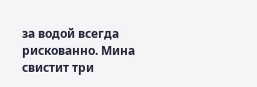за водой всегда рискованно. Мина свистит три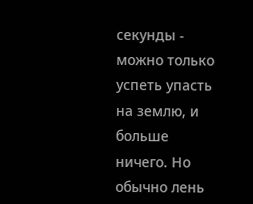секунды - можно только успеть упасть на землю, и больше ничего. Но обычно лень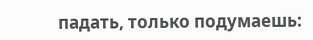падать, только подумаешь: